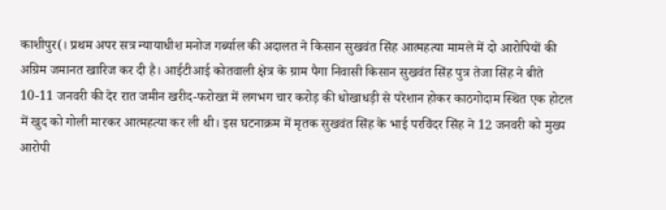काशीपुर(। प्रथम अपर सत्र न्यायाधीश मनोज गर्ब्याल की अदालत ने किसान सुखवंत सिंह आत्महत्या मामले में दो आरोपियों की अग्रिम जमानत खारिज कर दी है। आईटीआई कोतवाली क्षेत्र के ग्राम पैगा निवासी किसान सुखवंत सिंह पुत्र तेजा सिंह ने बीते 10-11 जनवरी की देर रात जमीन खरीद-फरोख्त में लगभग चार करोड़ की धोखाधड़ी से परेशान होकर काठगोदाम स्थित एक होटल में खुद को गोली मारकर आत्महत्या कर ली थी। इस घटनाक्रम में मृतक सुखवंत सिंह के भाई परविंदर सिंह ने 12 जनवरी को मुख्य आरोपी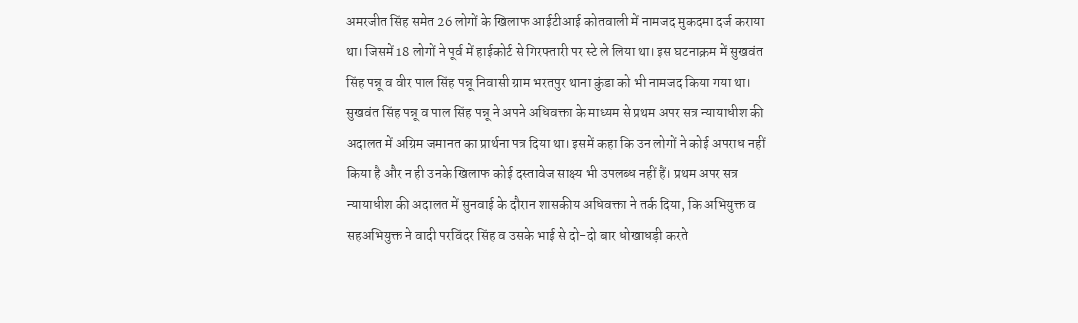अमरजीत सिंह समेत 26 लोगों के खिलाफ आईटीआई कोतवाली में नामजद मुकदमा दर्ज कराया था। जिसमें 18 लोगों ने पूर्व में हाईकोर्ट से गिरफ्तारी पर स्टे ले लिया था। इस घटनाक्रम में सुखवंत सिंह पन्नू व वीर पाल सिंह पन्नू निवासी ग्राम भरतपुर थाना कुंडा को भी नामजद किया गया था। सुखवंत सिंह पन्नू व पाल सिंह पन्नू ने अपने अधिवक्ता के माध्यम से प्रथम अपर सत्र न्यायाधीश की अदालत में अग्रिम जमानत का प्रार्थना पत्र दिया था। इसमें कहा कि उन लोगों ने कोई अपराध नहीं किया है और न ही उनके खिलाफ कोई दस्तावेज साक्ष्य भी उपलब्ध नहीं हैं। प्रथम अपर सत्र न्यायाधीश की अदालत में सुनवाई के दौरान शासकीय अधिवक्ता ने तर्क दिया, कि अभियुक्त व सहअभियुक्त ने वादी परविंदर सिंह व उसके भाई से दो-दो बार धोखाधड़ी करते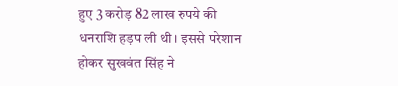हुए 3 करोड़ 82 लाख रुपये की धनराशि हड़प ली थी। इससे परेशान होकर सुखवंत सिंह ने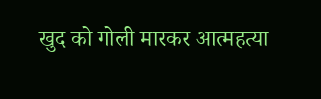खुद को गोली मारकर आत्महत्या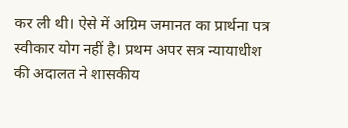कर ली थी। ऐसे में अग्रिम जमानत का प्रार्थना पत्र स्वीकार योग नहीं है। प्रथम अपर सत्र न्यायाधीश की अदालत ने शासकीय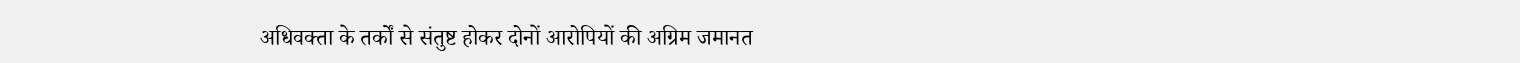अधिवक्ता के तर्कों से संतुष्ट होकर दोनों आरोपियों की अग्रिम जमानत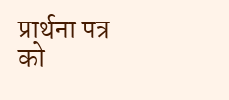प्रार्थना पत्र को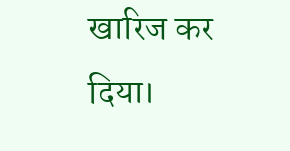खारिज कर दिया।